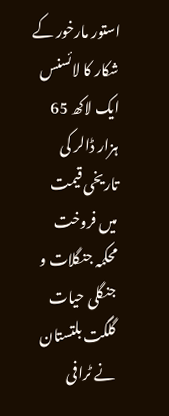استور مارخور کے شکار کا لائسنس ایک لاکھ 65 ہزار ڈالر کی تاریخی قیمت میں فروخت
محکمہ جنگلات و جنگلی حیات گلگت بلتستان نے ٹرافی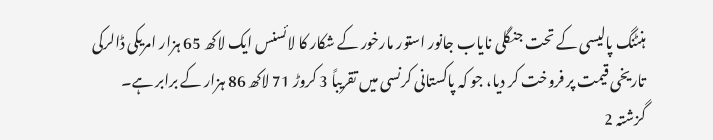ہنٹنگ پالیسی کے تحت جنگلی نایاب جانور استور مارخور کے شکار کا لائسنس ایک لاکھ 65 ہزار امریکی ڈالرکی تاریخی قیمت پر فروخت کر دیا، جو کہ پاکستانی کرنسی میں تقریباً 3 کروڑ 71 لاکھ 86 ہزار کے برابر ہے۔
گزشتہ 2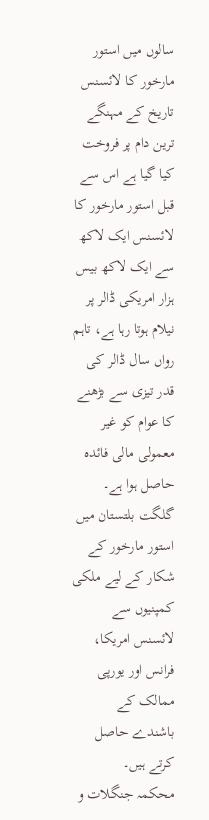سالوں میں استور مارخور کا لائسنس تاریخ کے مہنگے ترین دام پر فروخت کیا گیا ہے اس سے قبل استور مارخور کا لائسنس ایک لاکھ سے ایک لاکھ بیس ہزار امریکی ڈالر پر نیلام ہوتا رہا ہے، تاہم رواں سال ڈالر کی قدر تیزی سے بڑھنے کا عوام کو غیر معمولی مالی فائدہ حاصل ہوا ہے۔
گلگت بلتستان میں استور مارخور کے شکار کے لیے ملکی کمپنیوں سے لائسنس امریکا، فرانس اور یورپی ممالک کے باشندے حاصل کرتے ہیں۔
محکمہ جنگلات و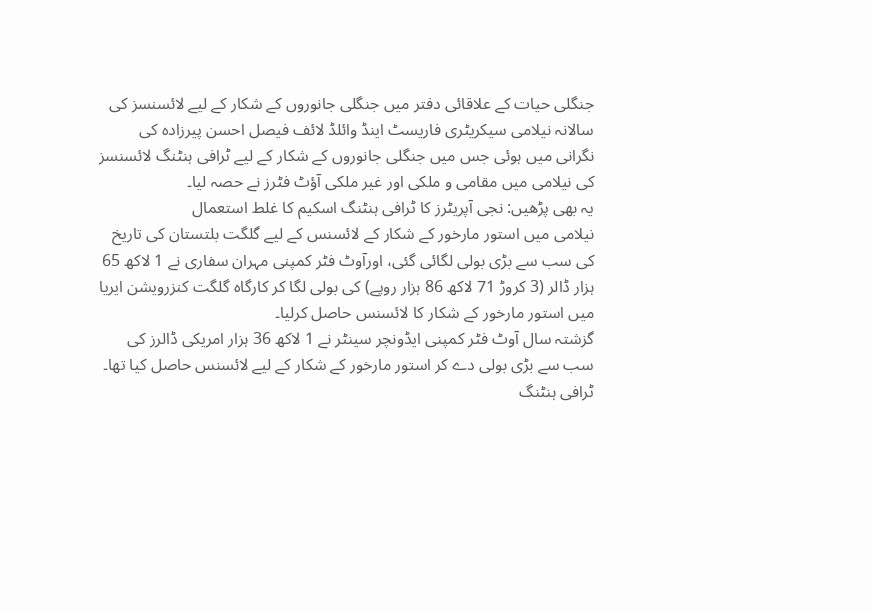جنگلی حیات کے علاقائی دفتر میں جنگلی جانوروں کے شکار کے لیے لائسنسز کی سالانہ نیلامی سیکریٹری فاریسٹ اینڈ وائلڈ لائف فیصل احسن پیرزادہ کی نگرانی میں ہوئی جس میں جنگلی جانوروں کے شکار کے لیے ٹرافی ہنٹنگ لائسنسز کی نیلامی میں مقامی و ملکی اور غیر ملکی آؤٹ فٹرز نے حصہ لیا۔
یہ بھی پڑھیں: نجی آپریٹرز کا ٹرافی ہنٹنگ اسکیم کا غلط استعمال
نیلامی میں استور مارخور کے شکار کے لائسنس کے لیے گلگت بلتستان کی تاریخ کی سب سے بڑی بولی لگائی گئی، اورآوٹ فٹر کمپنی مہران سفاری نے 1 لاکھ 65 ہزار ڈالر (3 کروڑ 71 لاکھ 86 ہزار روپے) کی بولی لگا کر کارگاہ گلگت کنزرویشن ایریا میں استور مارخور کے شکار کا لائسنس حاصل کرلیا۔
گزشتہ سال آوٹ فٹر کمپنی ایڈونچر سینٹر نے 1 لاکھ 36 ہزار امریکی ڈالرز کی سب سے بڑی بولی دے کر استور مارخور کے شکار کے لیے لائسنس حاصل کیا تھا۔
ٹرافی ہنٹنگ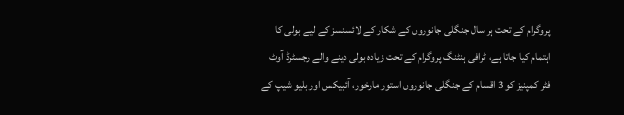پروگرام کے تحت ہر سال جنگلی جانوروں کے شکار کے لائسنسز کے لیے بولی کا اہتمام کیا جاتا ہے، ٹرافی ہنٹنگ پروگرام کے تحت زیادہ بولی دینے والے رجسٹرڈ آوٹ فٹر کمپنیز کو 3 اقسام کے جنگلی جانوروں استور مارخور، آئبیکس اور بلیو شیپ کے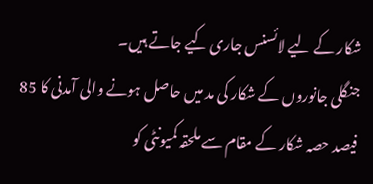شکار کے لیے لائسنس جاری کیے جاتے ہیں۔
جنگلی جانوروں کے شکار کی مد میں حاصل ہونے والی آمدنی کا 85 فیصد حصہ شکار کے مقام سے ملحقہ کمیونٹی کو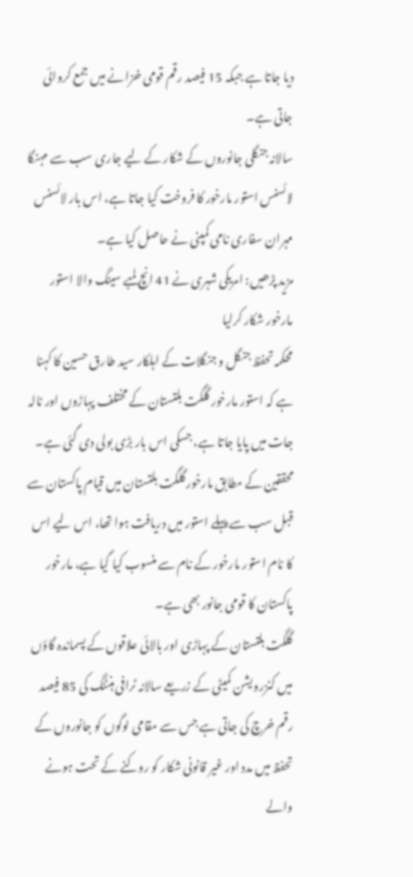دیا جاتا ہے جبکہ 15 فیصد رقم قومی خزانے میں جمع کروائی جاتی ہے۔
سالانہ جنگلی جانوروں کے شکار کے لیے جاری سب سے مہنگا لائسنس استور مارخور کا فروخت کیا جاتا ہے، اس بار لائسنس مہران سفاری نامی کمپنی نے حاصل کیا ہے۔
مزید پڑھیں: امریکی شہری نے 41 انچ لمبے سینگ والا استور مارخور شکار کرلیا
محکمہ تحفظ جنگل و جنگلات کے اہلکار سید طارق حسین کا کہنا ہے کہ استور مارخور گلگت بلتستان کے مختلف پہاڑوں اور نالہ جات میں پایا جاتا ہے، جسکی اس بار بڑی بولی دی گئی ہے۔
محققین کے مطابق مارخور گلگت بلتستان میں قیام پاکستان سے قبل سب سے پہلے استور میں دریافت ہوا تھا، اس لیے اس کا نام استور مارخور کے نام سے منسوب کیا گیا ہے، مارخور پاکستان کا قومی جانور بھی ہے۔
گلگت بلتستان کے پہاڑی اور بالائی علاقوں کے پسماندہ گاؤں میں کنزرویشن کمیٹی کے زریعے سالانہ ٹرافی ہنٹنگ کی 85 فیصد رقم خرچ کی جاتی ہے جس سے مقامی لوگوں کو جانوروں کے تحفظ میں مدد اور غیر قانونی شکار کو روکنے کے تحت ہونے والے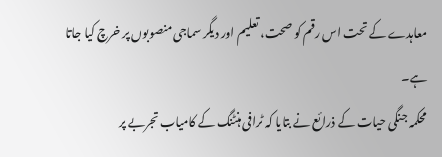معاہدے کے تحت اس رقم کو صحت، تعلیم اور دیگر سماجی منصوبوں پر خرچ کیا جاتا ہے۔
محکمہ جنگی حیات کے ذرائع نے بتایا کہ ٹرافی ہنٹنگ کے کامیاب تجربے پر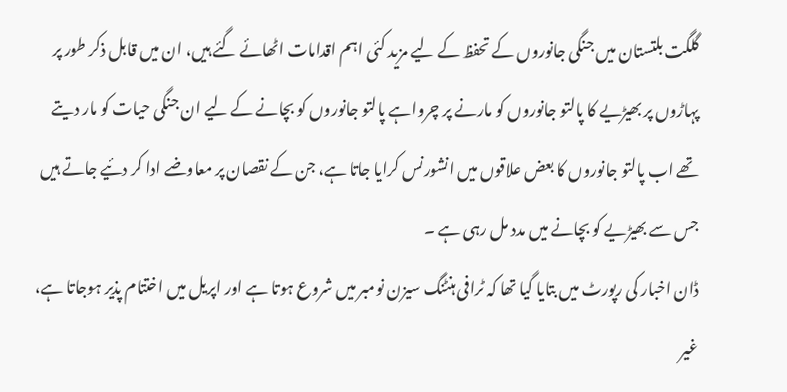گلگت بلتستان میں جنگی جانوروں کے تحفظ کے لیے مزید کئی اہم اقدامات اٹھائے گئے ہیں، ان میں قابل ذکر طور پر پہاڑوں پر بھیڑیے کا پالتو جانوروں کو مارنے پر چرواہے پالتو جانوروں کو بچانے کے لیے ان جنگی حیات کو مار دیتے تھے اب پالتو جانوروں کا بعض علاقوں میں انشورنس کرایا جاتا ہے، جن کے نقصان پر معاوضے ادا کر دئیے جاتے ہیں جس سے بھیڑیے کو بچانے میں مدد مل رہی ہے ۔
ڈان اخبار کی رپورٹ میں بتایا گیا تھا کہ ٹرافی ہنٹنگ سیزن نومبر میں شروع ہوتا ہے اور اپریل میں اختتام پذیر ہوجاتا ہے، غیر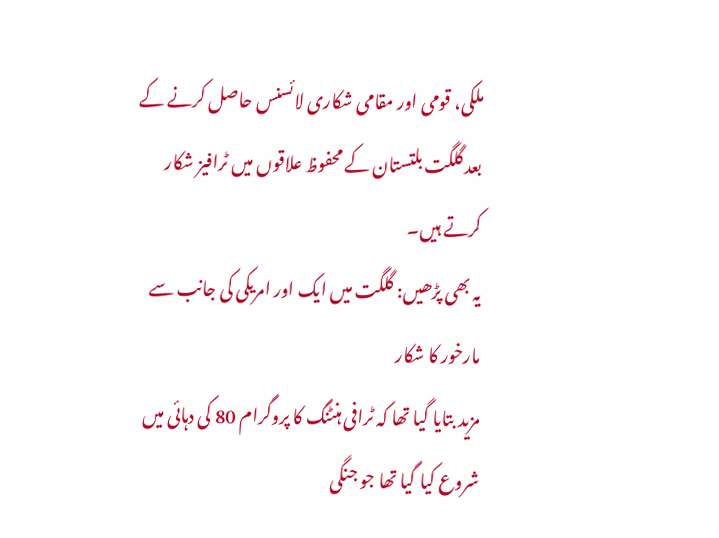ملکی، قومی اور مقامی شکاری لائسنس حاصل کرنے کے بعد گلگت بلتستان کے محفوظ علاقوں میں ٹرافیز شکار کرتے ہیں۔
یہ بھی پڑھیں: گلگت میں ایک اور امریکی کی جانب سے مارخور کا شکار
مزید بتایا گیا تھا کہ ٹرافی ہنٹنگ کا پروگرام 80 کی دہائی میں شروع کیا گیا تھا جو جنگی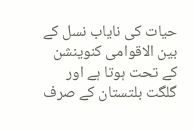حیات کی نایاب نسل کے بین الاقوامی کنوینشن کے تحت ہوتا ہے اور گلگت بلتستان کے صرف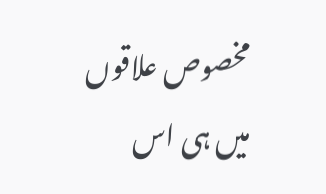مخصوص علاقوں میں ہی اس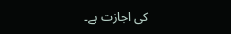کی اجازت ہے۔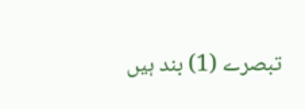تبصرے (1) بند ہیں